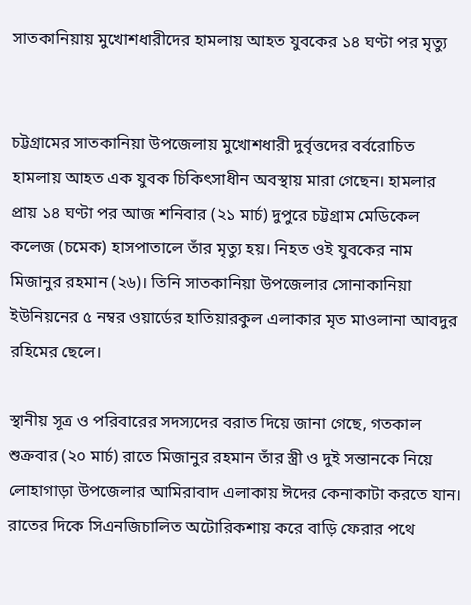সাতকানিয়ায় মুখোশধারীদের হামলায় আহত যুবকের ১৪ ঘণ্টা পর মৃত্যু


চট্টগ্রামের সাতকানিয়া উপজেলায় মুখোশধারী দুর্বৃত্তদের বর্বরোচিত হামলায় আহত এক যুবক চিকিৎসাধীন অবস্থায় মারা গেছেন। হামলার প্রায় ১৪ ঘণ্টা পর আজ শনিবার (২১ মার্চ) দুপুরে চট্টগ্রাম মেডিকেল কলেজ (চমেক) হাসপাতালে তাঁর মৃত্যু হয়। নিহত ওই যুবকের নাম মিজানুর রহমান (২৬)। তিনি সাতকানিয়া উপজেলার সোনাকানিয়া ইউনিয়নের ৫ নম্বর ওয়ার্ডের হাতিয়ারকুল এলাকার মৃত মাওলানা আবদুর রহিমের ছেলে।

স্থানীয় সূত্র ও পরিবারের সদস্যদের বরাত দিয়ে জানা গেছে, গতকাল শুক্রবার (২০ মার্চ) রাতে মিজানুর রহমান তাঁর স্ত্রী ও দুই সন্তানকে নিয়ে লোহাগাড়া উপজেলার আমিরাবাদ এলাকায় ঈদের কেনাকাটা করতে যান। রাতের দিকে সিএনজিচালিত অটোরিকশায় করে বাড়ি ফেরার পথে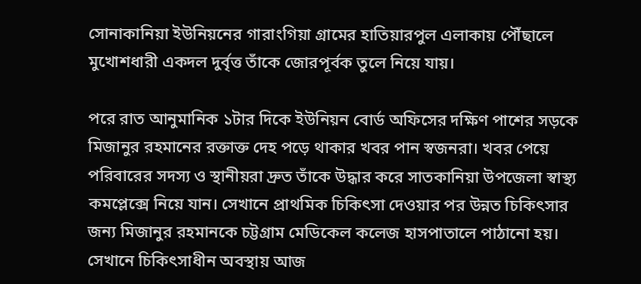সোনাকানিয়া ইউনিয়নের গারাংগিয়া গ্রামের হাতিয়ারপুল এলাকায় পৌঁছালে মুখোশধারী একদল দুর্বৃত্ত তাঁকে জোরপূর্বক তুলে নিয়ে যায়।

পরে রাত আনুমানিক ১টার দিকে ইউনিয়ন বোর্ড অফিসের দক্ষিণ পাশের সড়কে মিজানুর রহমানের রক্তাক্ত দেহ পড়ে থাকার খবর পান স্বজনরা। খবর পেয়ে পরিবারের সদস্য ও স্থানীয়রা দ্রুত তাঁকে উদ্ধার করে সাতকানিয়া উপজেলা স্বাস্থ্য কমপ্লেক্সে নিয়ে যান। সেখানে প্রাথমিক চিকিৎসা দেওয়ার পর উন্নত চিকিৎসার জন্য মিজানুর রহমানকে চট্টগ্রাম মেডিকেল কলেজ হাসপাতালে পাঠানো হয়। সেখানে চিকিৎসাধীন অবস্থায় আজ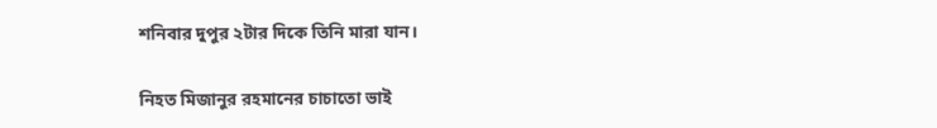শনিবার দুপুর ২টার দিকে তিনি মারা যান।

নিহত মিজানুর রহমানের চাচাতো ভাই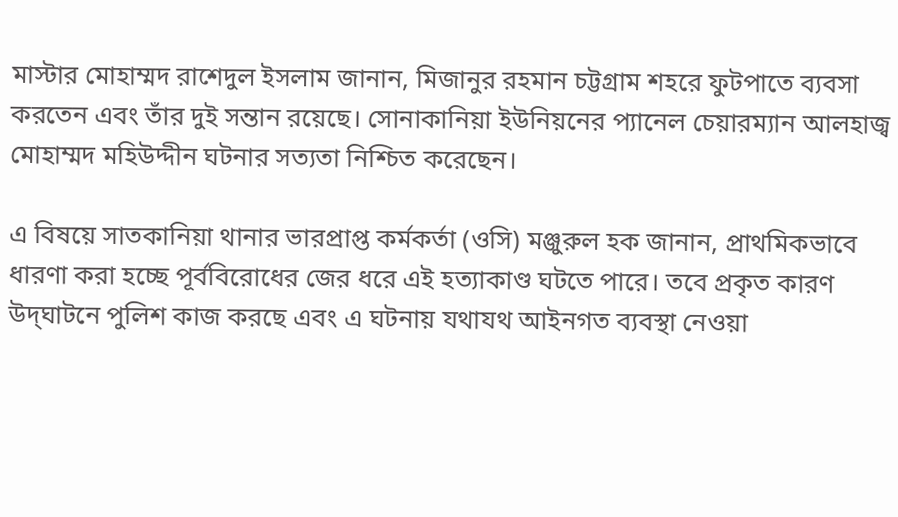মাস্টার মোহাম্মদ রাশেদুল ইসলাম জানান, মিজানুর রহমান চট্টগ্রাম শহরে ফুটপাতে ব্যবসা করতেন এবং তাঁর দুই সন্তান রয়েছে। সোনাকানিয়া ইউনিয়নের প্যানেল চেয়ারম্যান আলহাজ্ব মোহাম্মদ মহিউদ্দীন ঘটনার সত্যতা নিশ্চিত করেছেন।

এ বিষয়ে সাতকানিয়া থানার ভারপ্রাপ্ত কর্মকর্তা (ওসি) মঞ্জুরুল হক জানান, প্রাথমিকভাবে ধারণা করা হচ্ছে পূর্ববিরোধের জের ধরে এই হত্যাকাণ্ড ঘটতে পারে। তবে প্রকৃত কারণ উদ্‌ঘাটনে পুলিশ কাজ করছে এবং এ ঘটনায় যথাযথ আইনগত ব্যবস্থা নেওয়া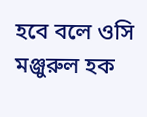হবে বলে ওসি মঞ্জুরুল হক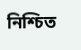নিশ্চিত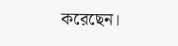করেছেন।